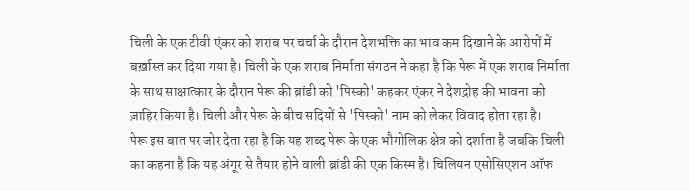चिली के एक टीवी एंकर को शराब पर चर्चा के दौरान देशभक्ति का भाव कम दिखाने के आरोपों में बर्ख़ास्त कर दिया गया है। चिली के एक शराब निर्माता संगठन ने कहा है कि पेरू में एक शराब निर्माता के साथ साक्षात्कार के दौरान पेरू की ब्रांडी को 'पिस्को' कहकर एंकर ने देशद्रोह की भावना को ज़ाहिर किया है। चिली और पेरू के बीच सदियों से 'पिस्को' नाम को लेकर विवाद होता रहा है।
पेरू इस बात पर जोर देता रहा है कि यह शब्द पेरू के एक भौगोलिक क्षेत्र को दर्शाता है जबकि चिली का कहना है कि यह अंगूर से तैयार होने वाली ब्रांडी की एक किस्म है। चिलियन एसोसिएशन ऑफ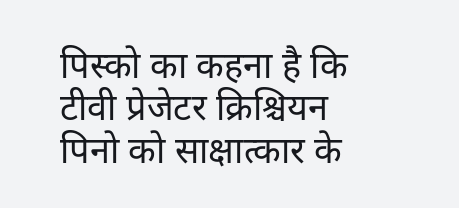पिस्को का कहना है कि टीवी प्रेजेटर क्रिश्चियन पिनो को साक्षात्कार के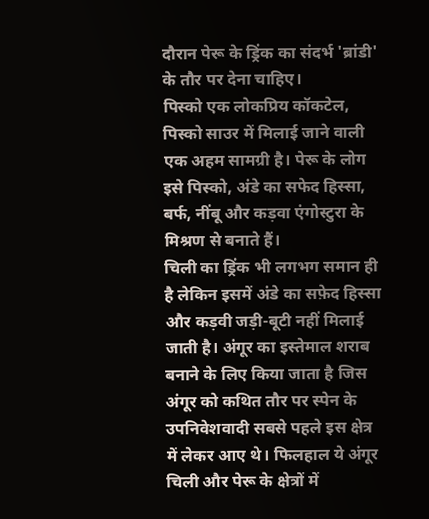दौरान पेरू के ड्रिंक का संदर्भ 'ब्रांडी' के तौर पर देना चाहिए।
पिस्को एक लोकप्रिय कॉकटेल, पिस्को साउर में मिलाई जाने वाली एक अहम सामग्री है। पेरू के लोग इसे पिस्को, अंडे का सफेद हिस्सा, बर्फ, नींबू और कड़वा एंगोस्टुरा के मिश्रण से बनाते हैं।
चिली का ड्रिंक भी लगभग समान ही है लेकिन इसमें अंडे का सफ़ेद हिस्सा और कड़वी जड़ी-बूटी नहीं मिलाई जाती है। अंगूर का इस्तेमाल शराब बनाने के लिए किया जाता है जिस अंगूर को कथित तौर पर स्पेन के उपनिवेशवादी सबसे पहले इस क्षेत्र में लेकर आए थे। फिलहाल ये अंगूर चिली और पेरू के क्षेत्रों में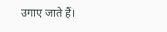उगाए जाते हैं।